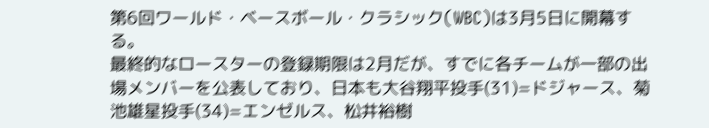第6回ワールド・ベースボール・クラシック(WBC)は3月5日に開幕する。
最終的なロースターの登録期限は2月だが、すでに各チームが一部の出場メンバーを公表しており、日本も大谷翔平投手(31)=ドジャース、菊池雄星投手(34)=エンゼルス、松井裕樹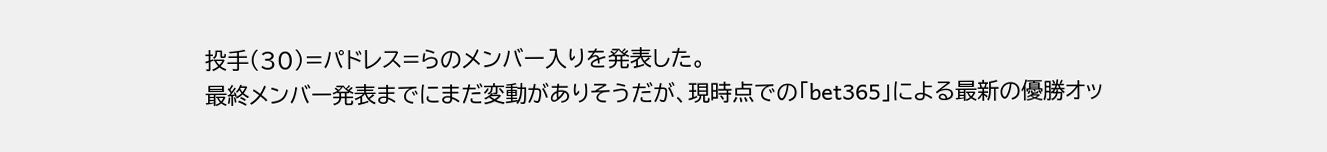投手(30)=パドレス=らのメンバー入りを発表した。
最終メンバー発表までにまだ変動がありそうだが、現時点での「bet365」による最新の優勝オッ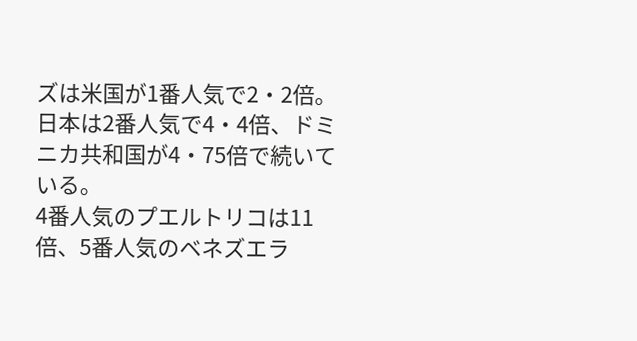ズは米国が1番人気で2・2倍。日本は2番人気で4・4倍、ドミニカ共和国が4・75倍で続いている。
4番人気のプエルトリコは11倍、5番人気のベネズエラ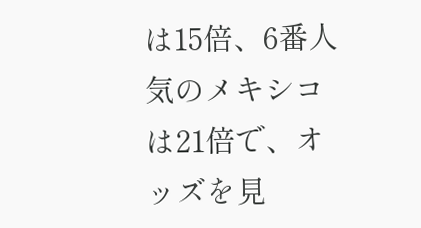は15倍、6番人気のメキシコは21倍で、オッズを見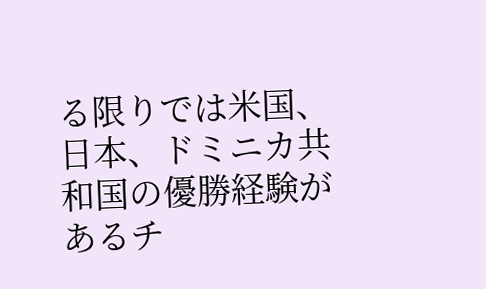る限りでは米国、日本、ドミニカ共和国の優勝経験があるチ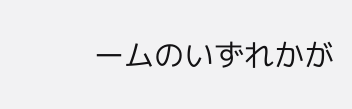ームのいずれかが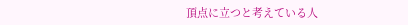頂点に立つと考えている人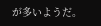が多いようだ。